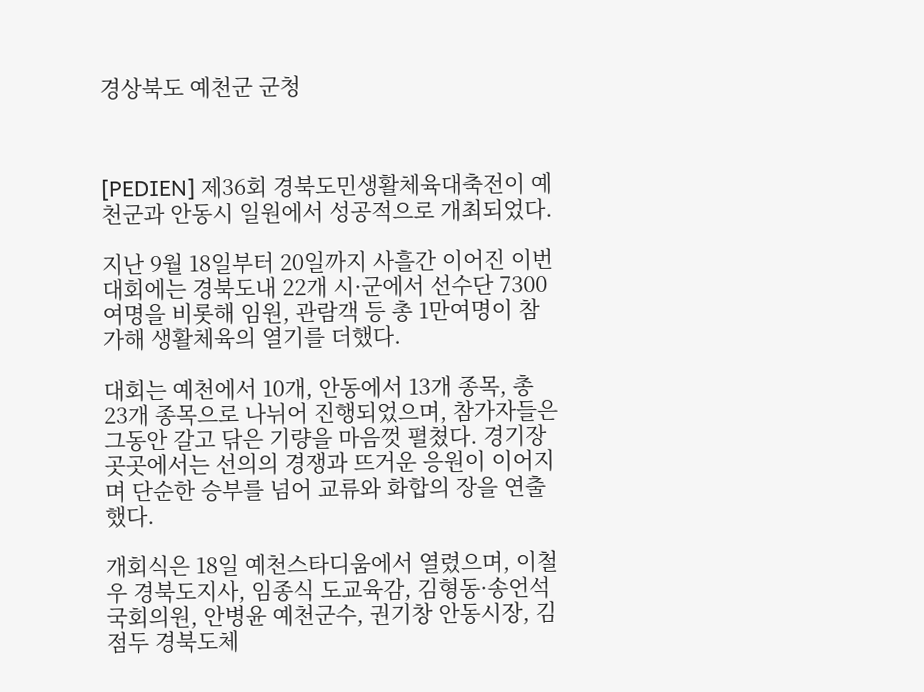경상북도 예천군 군청



[PEDIEN] 제36회 경북도민생활체육대축전이 예천군과 안동시 일원에서 성공적으로 개최되었다.

지난 9월 18일부터 20일까지 사흘간 이어진 이번 대회에는 경북도내 22개 시·군에서 선수단 7300여명을 비롯해 임원, 관람객 등 총 1만여명이 참가해 생활체육의 열기를 더했다.

대회는 예천에서 10개, 안동에서 13개 종목, 총 23개 종목으로 나뉘어 진행되었으며, 참가자들은 그동안 갈고 닦은 기량을 마음껏 펼쳤다. 경기장 곳곳에서는 선의의 경쟁과 뜨거운 응원이 이어지며 단순한 승부를 넘어 교류와 화합의 장을 연출했다.

개회식은 18일 예천스타디움에서 열렸으며, 이철우 경북도지사, 임종식 도교육감, 김형동·송언석 국회의원, 안병윤 예천군수, 권기창 안동시장, 김점두 경북도체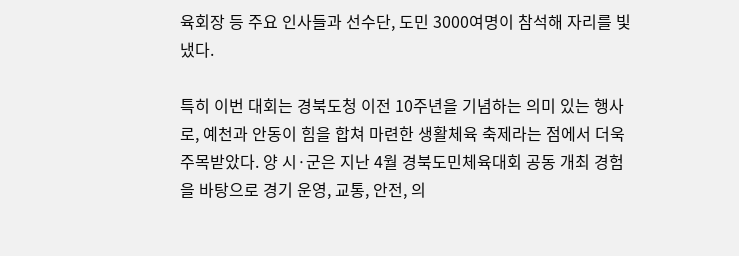육회장 등 주요 인사들과 선수단, 도민 3000여명이 참석해 자리를 빛냈다.

특히 이번 대회는 경북도청 이전 10주년을 기념하는 의미 있는 행사로, 예천과 안동이 힘을 합쳐 마련한 생활체육 축제라는 점에서 더욱 주목받았다. 양 시·군은 지난 4월 경북도민체육대회 공동 개최 경험을 바탕으로 경기 운영, 교통, 안전, 의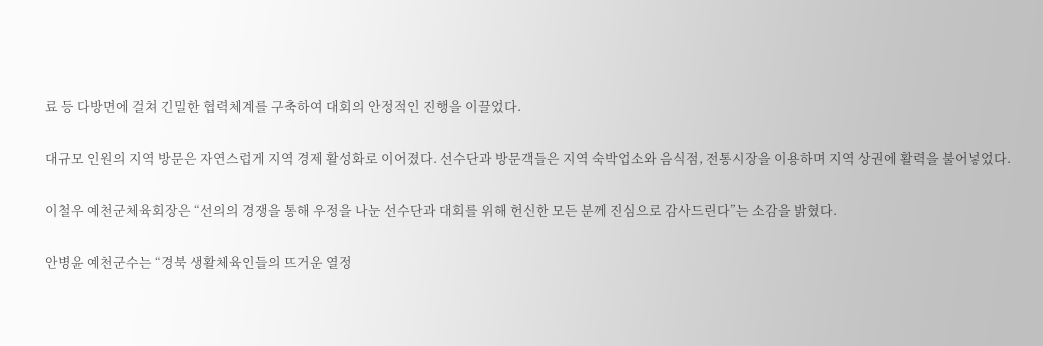료 등 다방면에 걸쳐 긴밀한 협력체계를 구축하여 대회의 안정적인 진행을 이끌었다.

대규모 인원의 지역 방문은 자연스럽게 지역 경제 활성화로 이어졌다. 선수단과 방문객들은 지역 숙박업소와 음식점, 전통시장을 이용하며 지역 상권에 활력을 불어넣었다.

이철우 예천군체육회장은 “선의의 경쟁을 통해 우정을 나눈 선수단과 대회를 위해 헌신한 모든 분께 진심으로 감사드린다”는 소감을 밝혔다.

안병윤 예천군수는 “경북 생활체육인들의 뜨거운 열정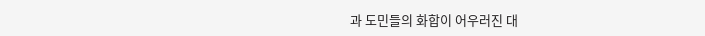과 도민들의 화합이 어우러진 대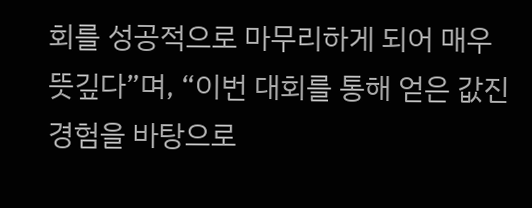회를 성공적으로 마무리하게 되어 매우 뜻깊다”며, “이번 대회를 통해 얻은 값진 경험을 바탕으로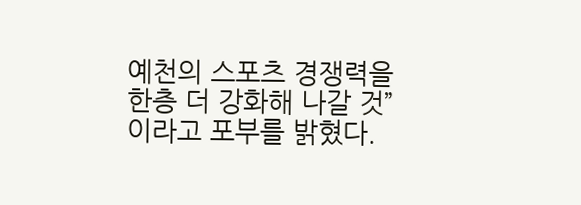예천의 스포츠 경쟁력을 한층 더 강화해 나갈 것”이라고 포부를 밝혔다.